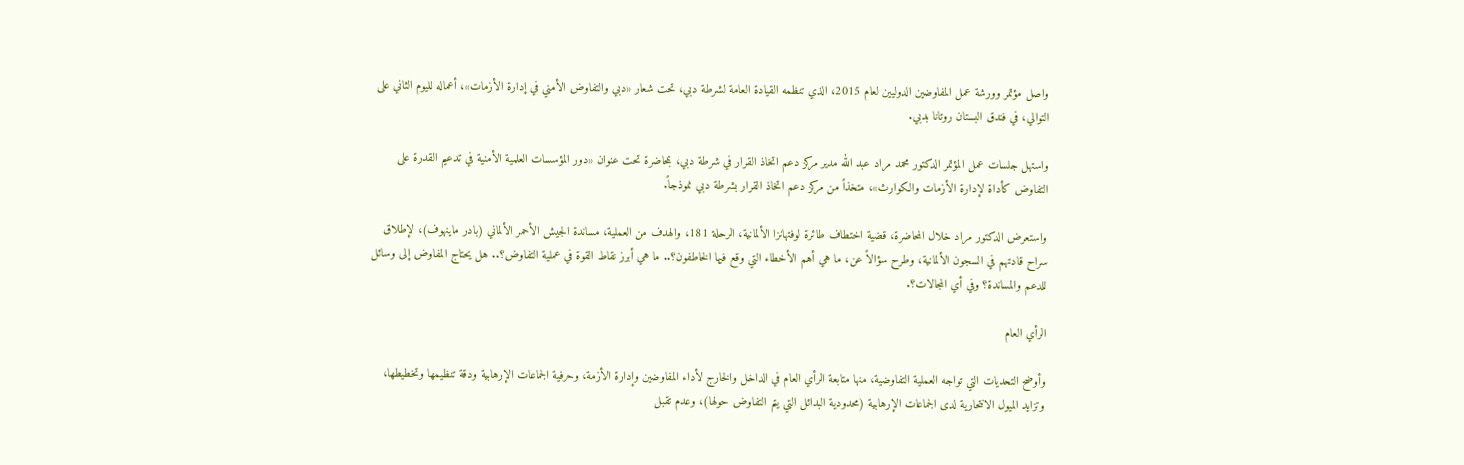واصل مؤتمر وورشة عمل المفاوضين الدوليين لعام 2015، الذي تنظمه القيادة العامة لشرطة دبي، تحت شعار «دبي والتفاوض الأمني في إدارة الأزمات»، أعماله لليوم الثاني على التوالي، في فندق البستان روتانا بدبي.

واستهل جلسات عمل المؤتمر الدكتور محمد مراد عبد الله مدير مركز دعم اتخاذ القرار في شرطة دبي، بمحاضرة تحت عنوان «دور المؤسسات العلمية الأمنية في تدعيم القدرة على التفاوض كأداة لإدارة الأزمات والكوارث»، متخذاً من مركز دعم اتخاذ القرار بشرطة دبي نموذجاً.

واستعرض الدكتور مراد خلال المحاضرة، قضية اختطاف طائرة لوفتهانزا الألمانية، الرحلة 181، والهدف من العملية، مساندة الجيش الأحمر الألماني (بادر ماينهوف)، لإطلاق سراح قادتهم في السجون الألمانية، وطرح سؤالاً عن، ما هي أهم الأخطاء التي وقع فيها الخاطفون؟.. ما هي أبرز نقاط القوة في عملية التفاوض؟.. هل يحتاج المفاوض إلى وسائل للدعم والمساندة؟ وفي أي المجالات؟.

الرأي العام

وأوضح التحديات التي تواجه العملية التفاوضية، منها متابعة الرأي العام في الداخل والخارج لأداء المفاوضين وإدارة الأزمة، وحرفية الجماعات الإرهابية ودقة تنظيمها وتخطيطها، وتزايد الميول الانتحارية لدى الجماعات الإرهابية (محدودية البدائل التي يتم التفاوض حولها)، وعدم تقبل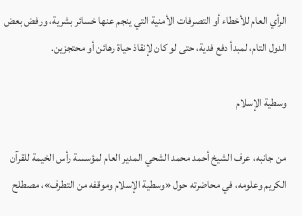الرأي العام للأخطاء أو التصرفات الأمنية التي ينجم عنها خسائر بشرية، ورفض بعض الدول التام، لمبدأ دفع فدية، حتى لو كان لإنقاذ حياة رهائن أو محتجزين.

وسطية الإسلام

من جانبه، عرف الشيخ أحمد محمد الشحي المدير العام لمؤسسة رأس الخيمة للقرآن الكريم وعلومه، في محاضرته حول «وسطية الإسلام وموقفه من التطرف»، مصطلح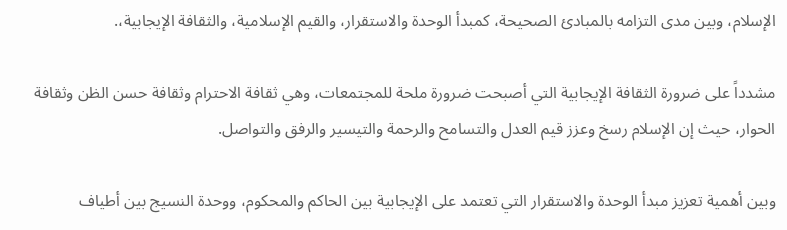الإسلام، وبين مدى التزامه بالمبادئ الصحيحة، كمبدأ الوحدة والاستقرار، والقيم الإسلامية، والثقافة الإيجابية،.

مشدداً على ضرورة الثقافة الإيجابية التي أصبحت ضرورة ملحة للمجتمعات، وهي ثقافة الاحترام وثقافة حسن الظن وثقافة الحوار، حيث إن الإسلام رسخ وعزز قيم العدل والتسامح والرحمة والتيسير والرفق والتواصل.

وبين أهمية تعزيز مبدأ الوحدة والاستقرار التي تعتمد على الإيجابية بين الحاكم والمحكوم، ووحدة النسيج بين أطياف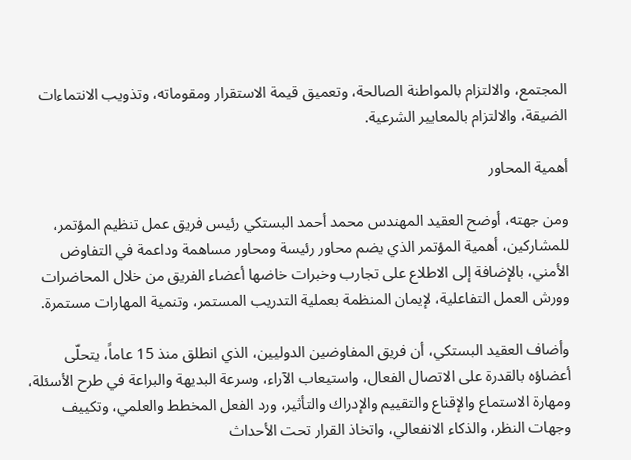المجتمع، والالتزام بالمواطنة الصالحة، وتعميق قيمة الاستقرار ومقوماته، وتذويب الانتماءات الضيقة، والالتزام بالمعايير الشرعية.

أهمية المحاور

ومن جهته، أوضح العقيد المهندس محمد أحمد البستكي رئيس فريق عمل تنظيم المؤتمر، للمشاركين، أهمية المؤتمر الذي يضم محاور رئيسة ومحاور مساهمة وداعمة في التفاوض الأمني، بالإضافة إلى الاطلاع على تجارب وخبرات خاضها أعضاء الفريق من خلال المحاضرات وورش العمل التفاعلية، لإيمان المنظمة بعملية التدريب المستمر، وتنمية المهارات مستمرة.

وأضاف العقيد البستكي، أن فريق المفاوضين الدوليين، الذي انطلق منذ 15 عاماً، يتحلّى أعضاؤه بالقدرة على الاتصال الفعال، واستيعاب الآراء، وسرعة البديهة والبراعة في طرح الأسئلة، ومهارة الاستماع والإقناع والتقييم والإدراك والتأثير، ورد الفعل المخطط والعلمي، وتكييف وجهات النظر، والذكاء الانفعالي، واتخاذ القرار تحت الأحداث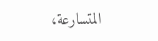المتسارعة،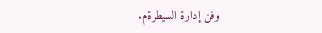وفن إدارة السيطرةم.